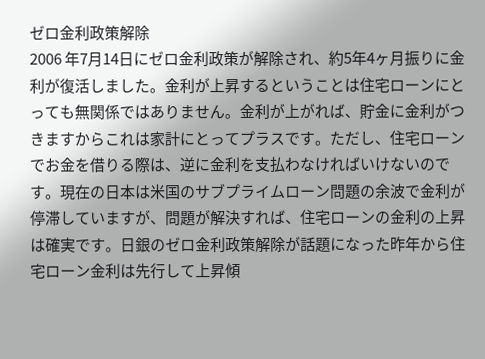ゼロ金利政策解除
2006 年7月14日にゼロ金利政策が解除され、約5年4ヶ月振りに金利が復活しました。金利が上昇するということは住宅ローンにとっても無関係ではありません。金利が上がれば、貯金に金利がつきますからこれは家計にとってプラスです。ただし、住宅ローンでお金を借りる際は、逆に金利を支払わなければいけないのです。現在の日本は米国のサブプライムローン問題の余波で金利が停滞していますが、問題が解決すれば、住宅ローンの金利の上昇は確実です。日銀のゼロ金利政策解除が話題になった昨年から住宅ローン金利は先行して上昇傾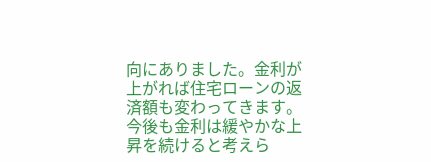向にありました。金利が上がれば住宅ローンの返済額も変わってきます。今後も金利は緩やかな上昇を続けると考えら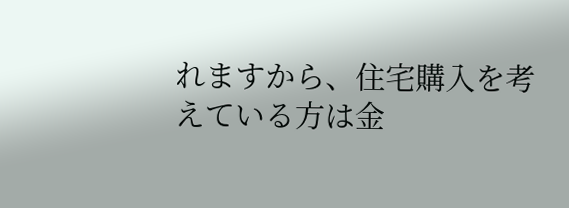れますから、住宅購入を考えている方は金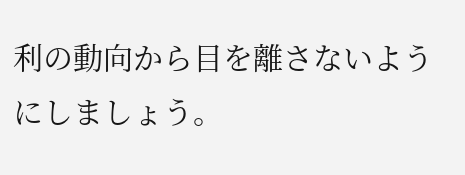利の動向から目を離さないようにしましょう。